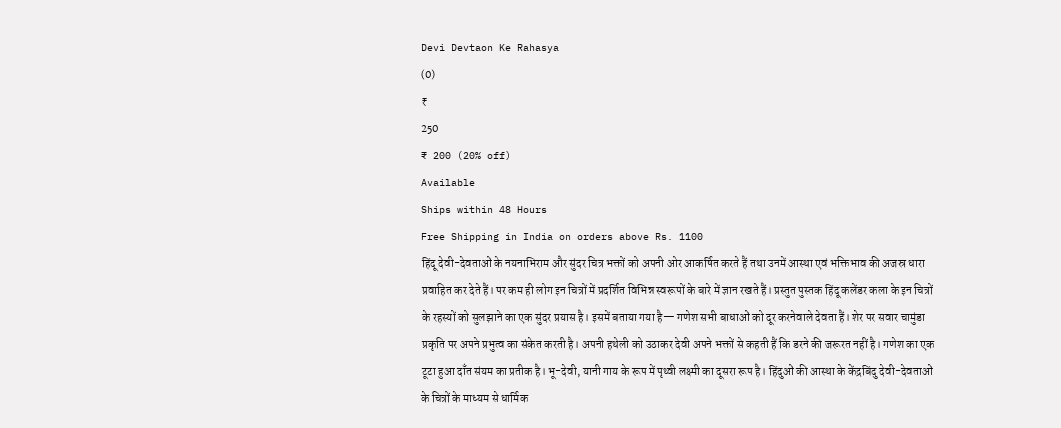Devi Devtaon Ke Rahasya
(0)
₹
250
₹ 200 (20% off)
Available
Ships within 48 Hours
Free Shipping in India on orders above Rs. 1100
हिंदू देवी-देवताओं के नयनाभिराम और सुंदर चित्र भक्तों को अपनी ओर आकर्षित करते हैं तथा उनमें आस्था एवं भक्तिभाव की अजस्र धारा प्रवाहित कर देते हैं। पर कम ही लोग इन चित्रों में प्रदर्शित विभिन्न स्वरूपों के बारे में ज्ञान रखते हैं। प्रस्तुत पुस्तक हिंदू कलेंडर कला के इन चित्रों के रहस्यों को सुलझाने का एक सुंदर प्रयास है। इसमें बताया गया है— गणेश सभी बाधाओं को दूर करनेवाले देवता हैं। शेर पर सवार चामुंडा प्रकृति पर अपने प्रभुत्व का संकेत करती है। अपनी हथेली को उठाकर देवी अपने भक्तों से कहती हैं कि डरने की जरूरत नहीं है। गणेश का एक टूटा हुआ दाँत संयम का प्रतीक है। भू-देवी, यानी गाय के रूप में पृथ्वी लक्ष्मी का दूसरा रूप है। हिंदुओं की आस्था के केंद्रबिंदु देवी-देवताओं के चित्रों के माध्यम से धार्मिक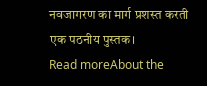नवजागरण का मार्ग प्रशस्त करती एक पठनीय पुस्तक।
Read moreAbout the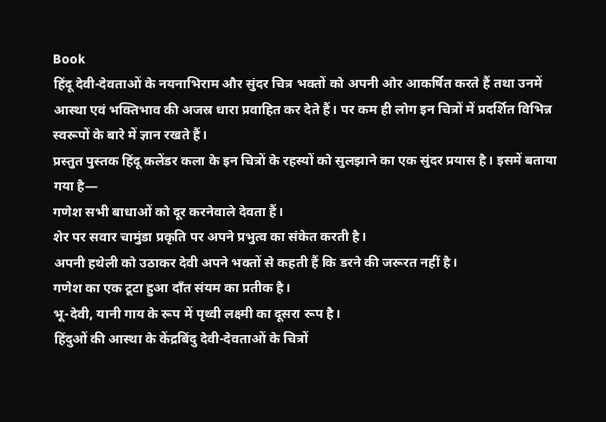Book
हिंदू देवी-देवताओं के नयनाभिराम और सुंदर चित्र भक्तों को अपनी ओर आकर्षित करते हैं तथा उनमें आस्था एवं भक्तिभाव की अजस्र धारा प्रवाहित कर देते हैं। पर कम ही लोग इन चित्रों में प्रदर्शित विभिन्न स्वरूपों के बारे में ज्ञान रखते हैं।
प्रस्तुत पुस्तक हिंदू कलेंडर कला के इन चित्रों के रहस्यों को सुलझाने का एक सुंदर प्रयास है। इसमें बताया गया है—
गणेश सभी बाधाओं को दूर करनेवाले देवता हैं।
शेर पर सवार चामुंडा प्रकृति पर अपने प्रभुत्व का संकेत करती है।
अपनी हथेली को उठाकर देवी अपने भक्तों से कहती हैं कि डरने की जरूरत नहीं है।
गणेश का एक टूटा हुआ दाँत संयम का प्रतीक है।
भू-देवी, यानी गाय के रूप में पृथ्वी लक्ष्मी का दूसरा रूप है।
हिंदुओं की आस्था के केंद्रबिंदु देवी-देवताओं के चित्रों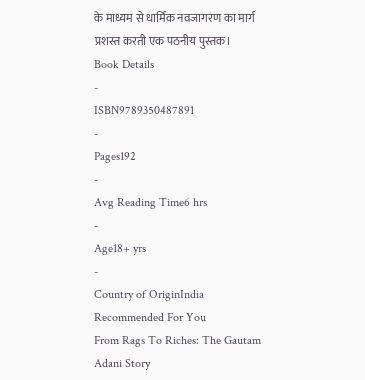के माध्यम से धार्मिक नवजागरण का मार्ग प्रशस्त करती एक पठनीय पुस्तक।
Book Details
-
ISBN9789350487891
-
Pages192
-
Avg Reading Time6 hrs
-
Age18+ yrs
-
Country of OriginIndia
Recommended For You
From Rags To Riches: The Gautam Adani Story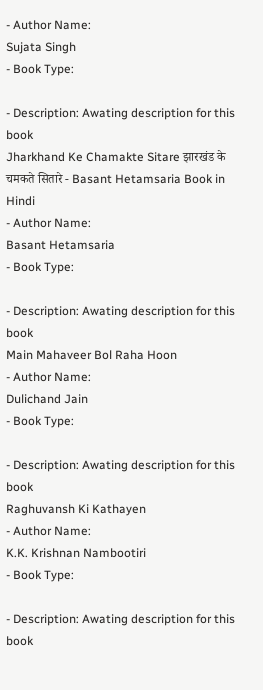- Author Name:
Sujata Singh
- Book Type:

- Description: Awating description for this book
Jharkhand Ke Chamakte Sitare झारखंड के चमकते सितारे - Basant Hetamsaria Book in Hindi
- Author Name:
Basant Hetamsaria
- Book Type:

- Description: Awating description for this book
Main Mahaveer Bol Raha Hoon
- Author Name:
Dulichand Jain
- Book Type:

- Description: Awating description for this book
Raghuvansh Ki Kathayen
- Author Name:
K.K. Krishnan Nambootiri
- Book Type:

- Description: Awating description for this book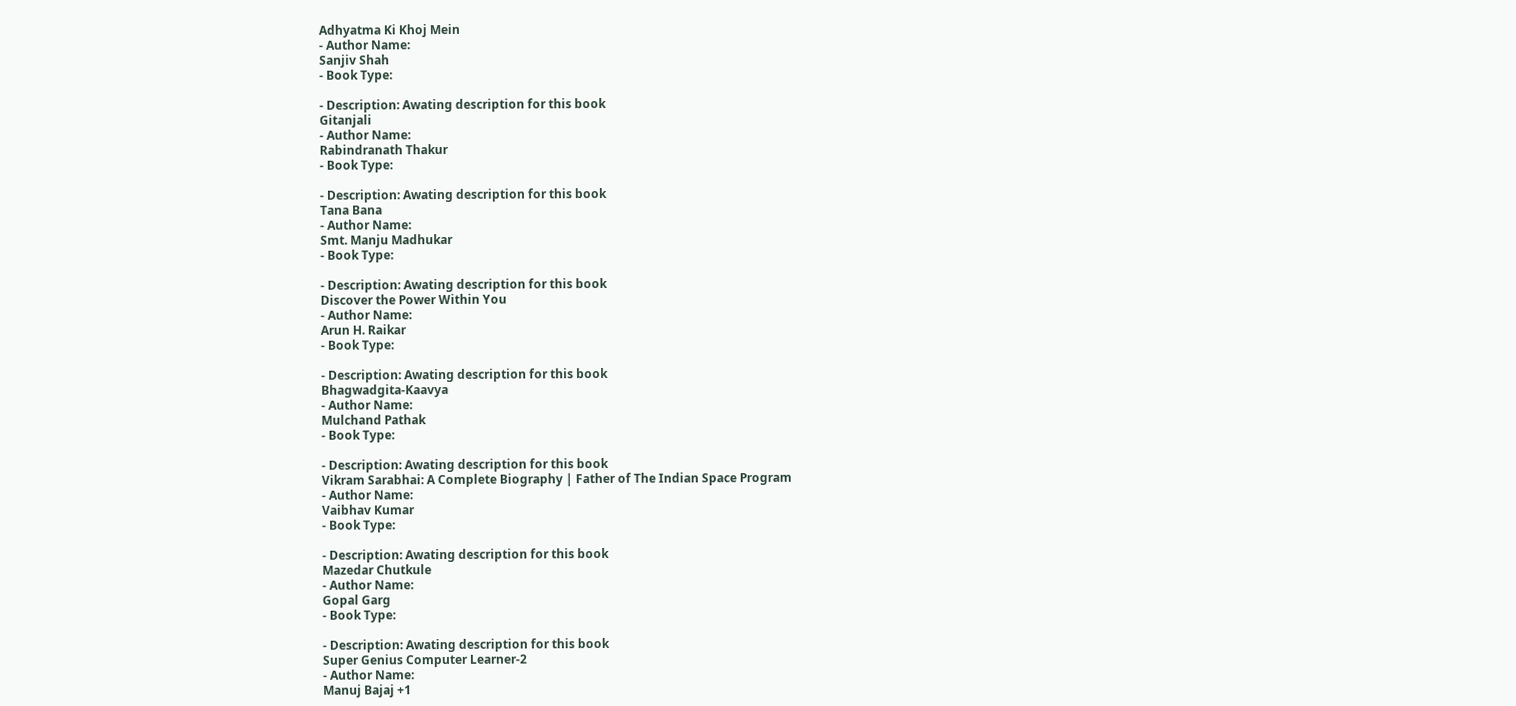Adhyatma Ki Khoj Mein
- Author Name:
Sanjiv Shah
- Book Type:

- Description: Awating description for this book
Gitanjali
- Author Name:
Rabindranath Thakur
- Book Type:

- Description: Awating description for this book
Tana Bana
- Author Name:
Smt. Manju Madhukar
- Book Type:

- Description: Awating description for this book
Discover the Power Within You
- Author Name:
Arun H. Raikar
- Book Type:

- Description: Awating description for this book
Bhagwadgita-Kaavya
- Author Name:
Mulchand Pathak
- Book Type:

- Description: Awating description for this book
Vikram Sarabhai: A Complete Biography | Father of The Indian Space Program
- Author Name:
Vaibhav Kumar
- Book Type:

- Description: Awating description for this book
Mazedar Chutkule
- Author Name:
Gopal Garg
- Book Type:

- Description: Awating description for this book
Super Genius Computer Learner-2
- Author Name:
Manuj Bajaj +1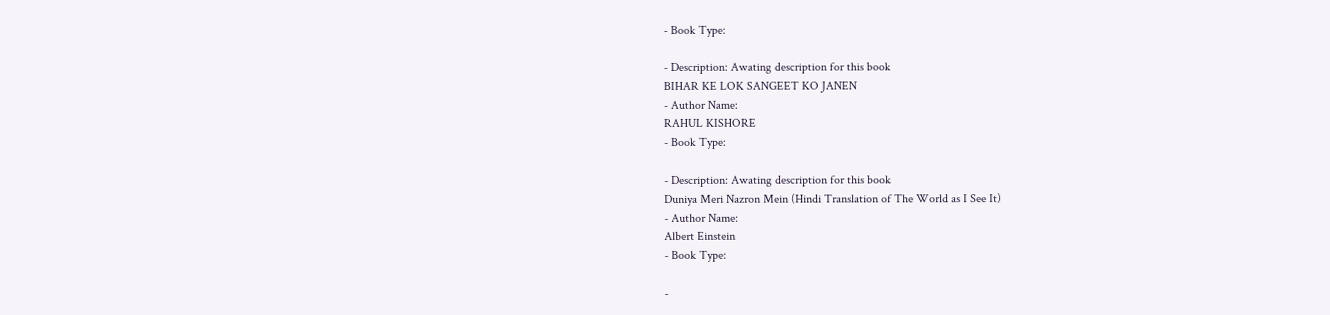- Book Type:

- Description: Awating description for this book
BIHAR KE LOK SANGEET KO JANEN
- Author Name:
RAHUL KISHORE
- Book Type:

- Description: Awating description for this book
Duniya Meri Nazron Mein (Hindi Translation of The World as I See It)
- Author Name:
Albert Einstein
- Book Type:

-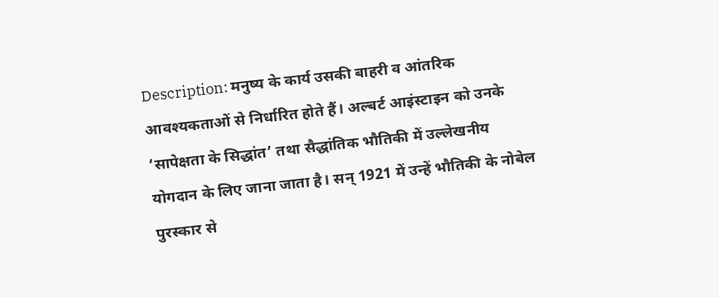Description: मनुष्य के कार्य उसकी बाहरी व आंतरिक आवश्यकताओं से निर्धारित होते हैं। अल्बर्ट आइंस्टाइन को उनके ‘सापेक्षता के सिद्धांत’ तथा सैद्धांतिक भौतिकी में उल्लेखनीय योगदान के लिए जाना जाता है। सन् 1921 में उन्हें भौतिकी के नोबेल पुरस्कार से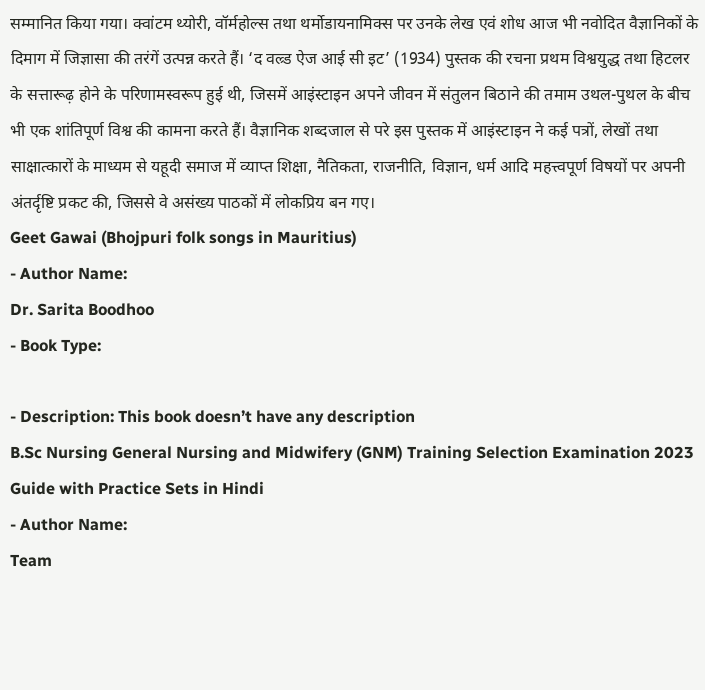सम्मानित किया गया। क्वांटम थ्योरी, वॉर्महोल्स तथा थर्मोडायनामिक्स पर उनके लेख एवं शोध आज भी नवोदित वैज्ञानिकों के दिमाग में जिज्ञासा की तरंगें उत्पन्न करते हैं। ‘द वल्र्ड ऐज आई सी इट’ (1934) पुस्तक की रचना प्रथम विश्वयुद्ध तथा हिटलर के सत्तारूढ़ होने के परिणामस्वरूप हुई थी, जिसमें आइंस्टाइन अपने जीवन में संतुलन बिठाने की तमाम उथल-पुथल के बीच भी एक शांतिपूर्ण विश्व की कामना करते हैं। वैज्ञानिक शब्दजाल से परे इस पुस्तक में आइंस्टाइन ने कई पत्रों, लेखों तथा साक्षात्कारों के माध्यम से यहूदी समाज में व्याप्त शिक्षा, नैतिकता, राजनीति, विज्ञान, धर्म आदि महत्त्वपूर्ण विषयों पर अपनी अंतर्दृष्टि प्रकट की, जिससे वे असंख्य पाठकों में लोकप्रिय बन गए।
Geet Gawai (Bhojpuri folk songs in Mauritius)
- Author Name:
Dr. Sarita Boodhoo
- Book Type:

- Description: This book doesn’t have any description
B.Sc Nursing General Nursing and Midwifery (GNM) Training Selection Examination 2023 Guide with Practice Sets in Hindi
- Author Name:
Team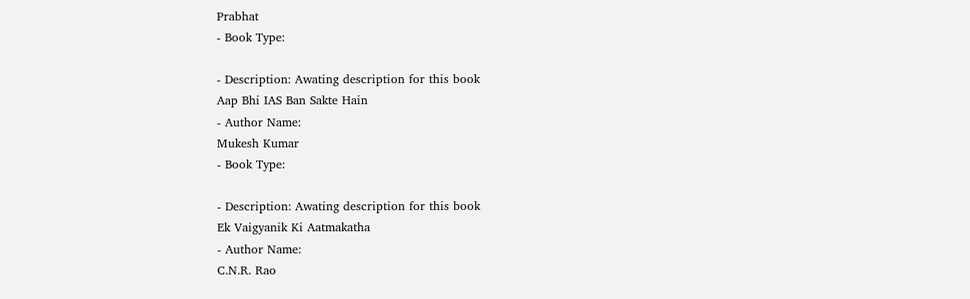Prabhat
- Book Type:

- Description: Awating description for this book
Aap Bhi IAS Ban Sakte Hain
- Author Name:
Mukesh Kumar
- Book Type:

- Description: Awating description for this book
Ek Vaigyanik Ki Aatmakatha
- Author Name:
C.N.R. Rao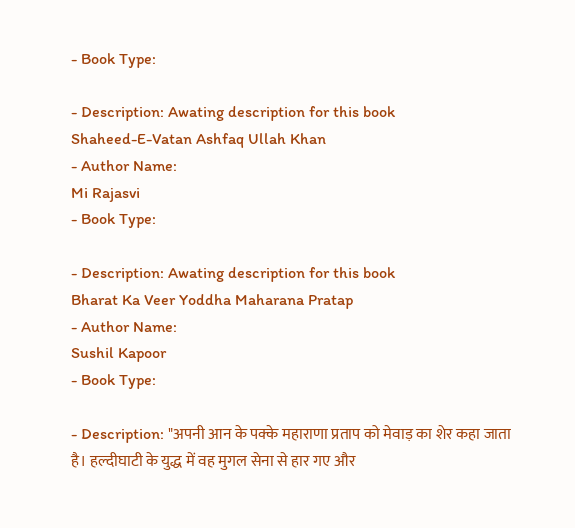- Book Type:

- Description: Awating description for this book
Shaheed-E-Vatan Ashfaq Ullah Khan
- Author Name:
Mi Rajasvi
- Book Type:

- Description: Awating description for this book
Bharat Ka Veer Yoddha Maharana Pratap
- Author Name:
Sushil Kapoor
- Book Type:

- Description: "अपनी आन के पक्के महाराणा प्रताप को मेवाड़ का शेर कहा जाता है। हल्दीघाटी के युद्ध में वह मुगल सेना से हार गए और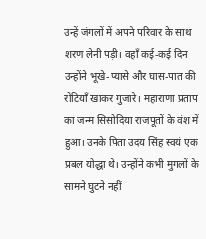उन्हें जंगलों में अपने परिवार के साथ शरण लेनी पड़ी। वहाँ कई-कई दिन उन्होंने भूखे-प्यासे और घास-पात की रोटियाँ खाकर गुजारे। महाराणा प्रताप का जन्म सिसोदिया राजपूतों के वंश में हुआ। उनके पिता उदय सिंह स्वयं एक प्रबल योद्धा थे। उन्होंने कभी मुगलों के सामने घुटने नहीं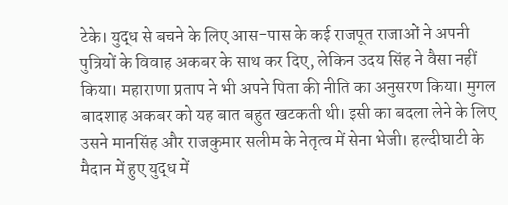टेके। युद्ध से बचने के लिए आस-पास के कई राजपूत राजाओं ने अपनी पुत्रियों के विवाह अकबर के साथ कर दिए, लेकिन उदय सिंह ने वैसा नहीं किया। महाराणा प्रताप ने भी अपने पिता की नीति का अनुसरण किया। मुगल बादशाह अकबर को यह बात बहुत खटकती थी। इसी का बदला लेने के लिए उसने मानसिंह और राजकुमार सलीम के नेतृत्व में सेना भेजी। हल्दीघाटी के मैदान में हुए युद्ध में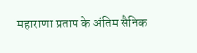महाराणा प्रताप के अंतिम सैनिक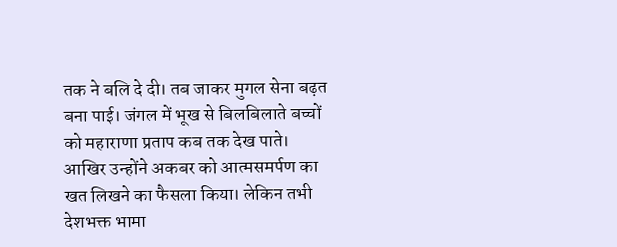तक ने बलि दे दी। तब जाकर मुगल सेना बढ़त बना पाई। जंगल में भूख से बिलबिलाते बच्चों को महाराणा प्रताप कब तक देख पाते। आखिर उन्होंने अकबर को आत्मसमर्पण का खत लिखने का फैसला किया। लेकिन तभी देशभक्त भामा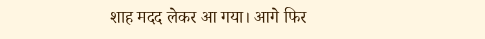शाह मदद लेकर आ गया। आगे फिर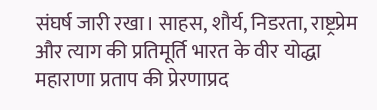संघर्ष जारी रखा। साहस, शौर्य, निडरता, राष्ट्रप्रेम और त्याग की प्रतिमूर्ति भारत के वीर योद्धा महाराणा प्रताप की प्रेरणाप्रद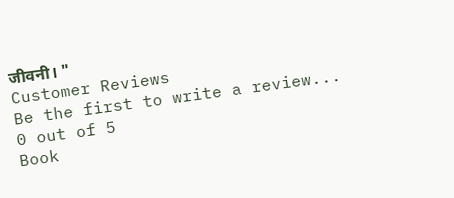जीवनी। "
Customer Reviews
Be the first to write a review...
0 out of 5
Book